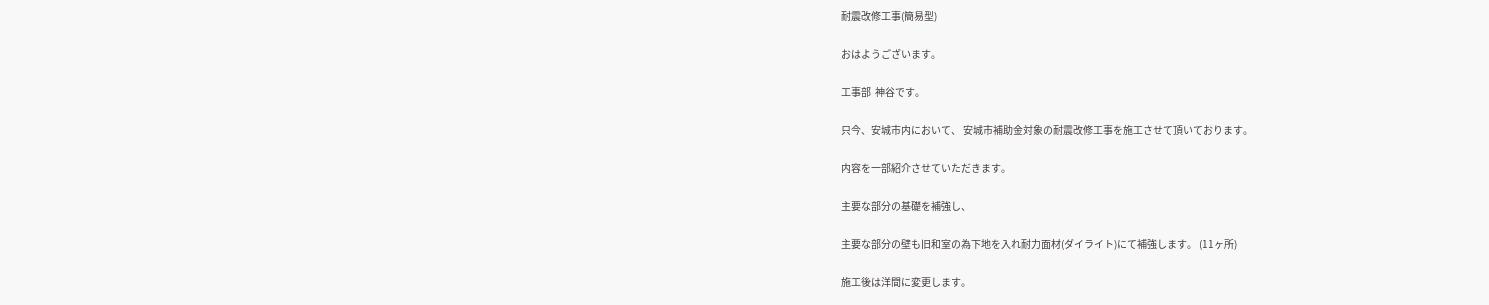耐震改修工事(簡易型)

おはようございます。

工事部  神谷です。

只今、安城市内において、 安城市補助金対象の耐震改修工事を施工させて頂いております。

内容を一部紹介させていただきます。

主要な部分の基礎を補強し、

主要な部分の壁も旧和室の為下地を入れ耐力面材(ダイライト)にて補強します。 (11ヶ所)

施工後は洋間に変更します。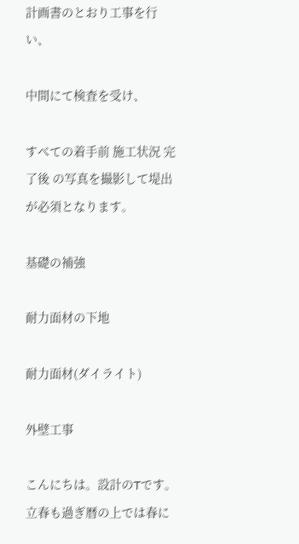計画書のとおり工事を行い、

中間にて検査を受け、

すべての着手前 施工状況 完了後 の写真を撮影して堤出が必須となります。

基礎の補強

耐力面材の下地

耐力面材(ダイライト)

外壁工事

こんにちは。設計のTです。
立春も過ぎ暦の上では春に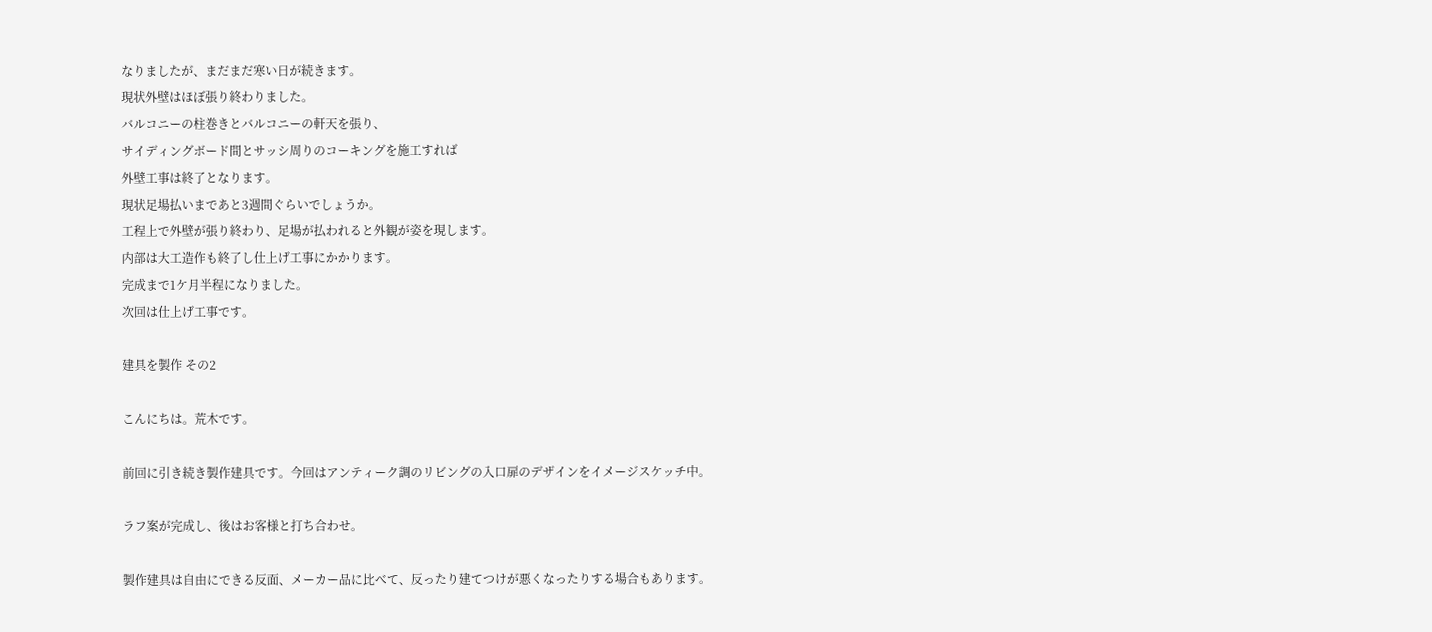なりましたが、まだまだ寒い日が続きます。
現状外壁はほぼ張り終わりました。
バルコニーの柱巻きとバルコニーの軒天を張り、
サイディングボード間とサッシ周りのコーキングを施工すれば
外壁工事は終了となります。
現状足場払いまであと3週間ぐらいでしょうか。
工程上で外壁が張り終わり、足場が払われると外観が姿を現します。
内部は大工造作も終了し仕上げ工事にかかります。
完成まで1ケ月半程になりました。
次回は仕上げ工事です。

建具を製作 その2

こんにちは。荒木です。

前回に引き続き製作建具です。今回はアンティーク調のリビングの入口扉のデザインをイメージスケッチ中。

ラフ案が完成し、後はお客様と打ち合わせ。

製作建具は自由にできる反面、メーカー品に比べて、反ったり建てつけが悪くなったりする場合もあります。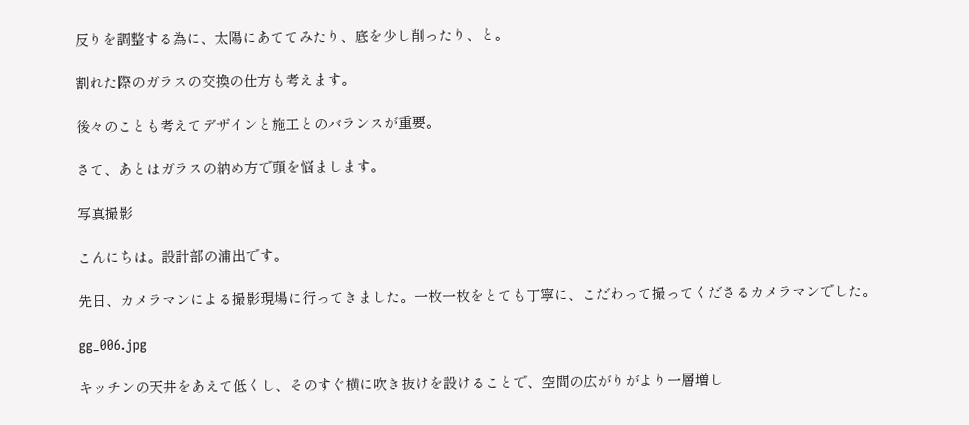反りを調整する為に、太陽にあててみたり、底を少し削ったり、と。

割れた際のガラスの交換の仕方も考えます。

後々のことも考えてデザインと施工とのバランスが重要。

さて、あとはガラスの納め方で頭を悩まします。

写真撮影

こんにちは。設計部の浦出です。

先日、カメラマンによる撮影現場に行ってきました。一枚一枚をとても丁寧に、こだわって撮ってくださるカメラマンでした。

gg_006.jpg

キッチンの天井をあえて低くし、そのすぐ横に吹き抜けを設けることで、空間の広がりがより一層増し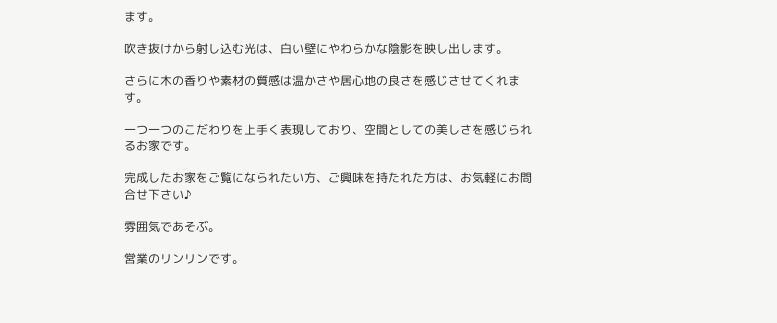ます。

吹き抜けから射し込む光は、白い壁にやわらかな陰影を映し出します。

さらに木の香りや素材の質感は温かさや居心地の良さを感じさせてくれます。

一つ一つのこだわりを上手く表現しており、空間としての美しさを感じられるお家です。

完成したお家をご覧になられたい方、ご興味を持たれた方は、お気軽にお問合せ下さい♪

雰囲気であそぶ。

営業のリンリンです。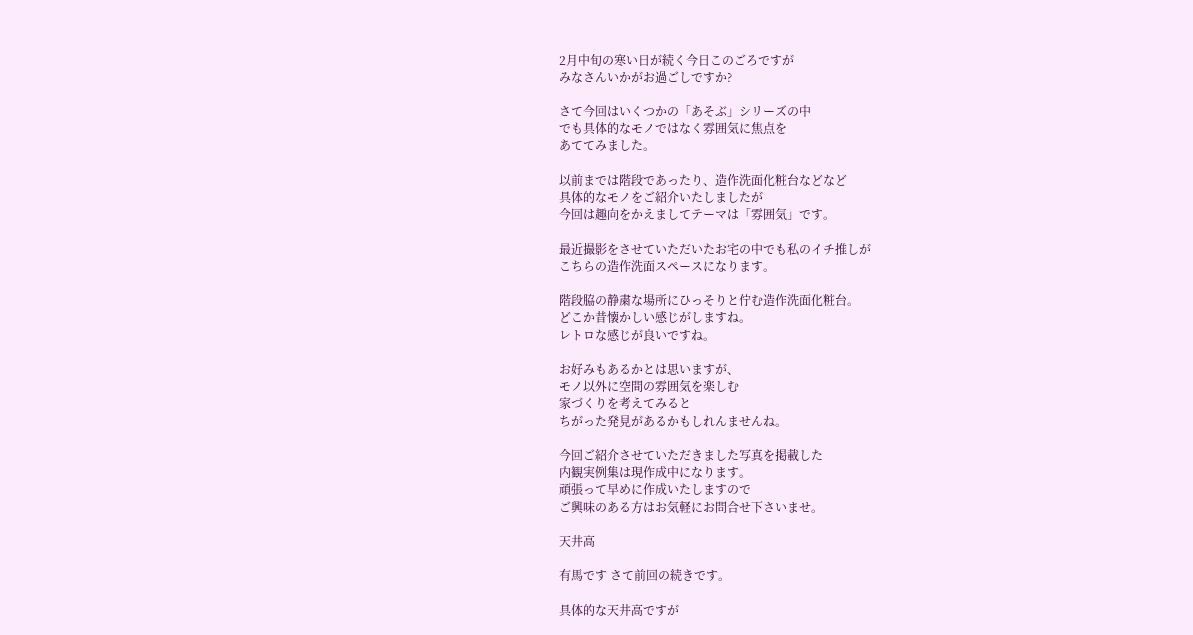2月中旬の寒い日が続く今日このごろですが
みなさんいかがお過ごしですか?

さて今回はいくつかの「あそぶ」シリーズの中
でも具体的なモノではなく雰囲気に焦点を
あててみました。

以前までは階段であったり、造作洗面化粧台などなど
具体的なモノをご紹介いたしましたが
今回は趣向をかえましてテーマは「雰囲気」です。

最近撮影をさせていただいたお宅の中でも私のイチ推しが
こちらの造作洗面スペースになります。

階段脇の静粛な場所にひっそりと佇む造作洗面化粧台。
どこか昔懐かしい感じがしますね。
レトロな感じが良いですね。

お好みもあるかとは思いますが、
モノ以外に空間の雰囲気を楽しむ
家づくりを考えてみると
ちがった発見があるかもしれんませんね。

今回ご紹介させていただきました写真を掲載した
内観実例集は現作成中になります。
頑張って早めに作成いたしますので
ご興味のある方はお気軽にお問合せ下さいませ。

天井高

有馬です さて前回の続きです。

具体的な天井高ですが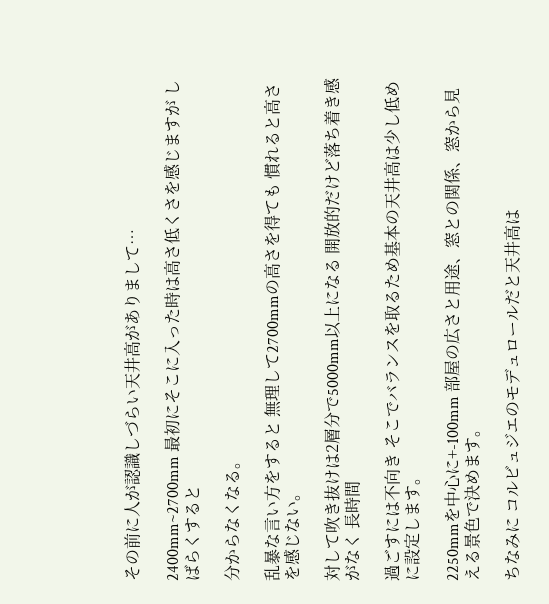その前に人が認識しづらい天井高がありまして…

2400mm~2700mm 最初にそこに入った時は高さ低くさを感じますが しばらくすると

分からなくなる。

乱暴な言い方をすると 無理して2700mmの高さを得ても 慣れると高さを感じない。

対して吹き抜けは2層分で5000mm以上になる 開放的だけど落ち着き感がなく 長時間

過ごすには不向き そこでバランスを取るため基本の天井高は少し低めに設定します。

2250mmを中心に+-100mm 部屋の広さと用途、窓との関係、窓から見える景色で決めます。

ちなみに コルビュジエのモデュロールだと天井高は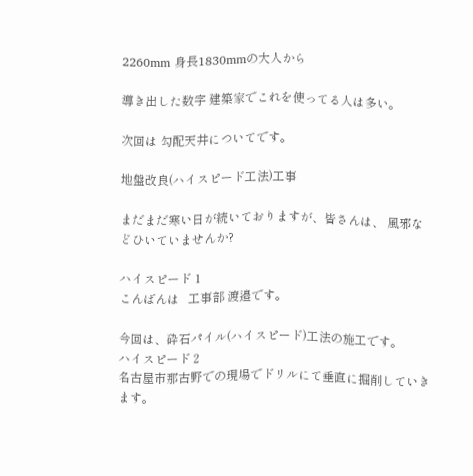2260mm 身長1830mmの大人から

導き出した数字 建築家でこれを使ってる人は多い。

次回は 勾配天井についてです。

地盤改良(ハイスピード工法)工事

まだまだ寒い日が続いておりますが、皆さんは、 風邪などひいていませんか?

ハイスピード 1
こんばんは   工事部 渡邉です。

今回は、砕石パイル(ハイスピード)工法の施工です。
ハイスピード 2
名古屋市那古野での現場でドリルにて垂直に掘削していきます。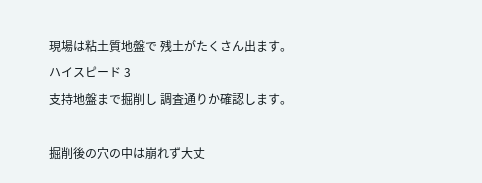現場は粘土質地盤で 残土がたくさん出ます。
ハイスピード 3
支持地盤まで掘削し 調査通りか確認します。

掘削後の穴の中は崩れず大丈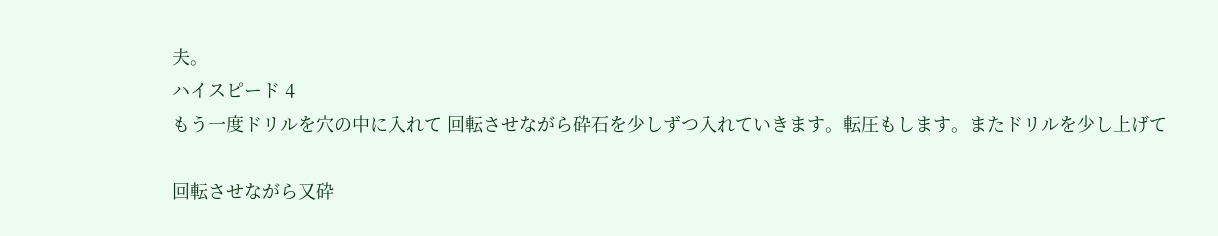夫。
ハイスピード 4
もう一度ドリルを穴の中に入れて 回転させながら砕石を少しずつ入れていきます。転圧もします。またドリルを少し上げて

回転させながら又砕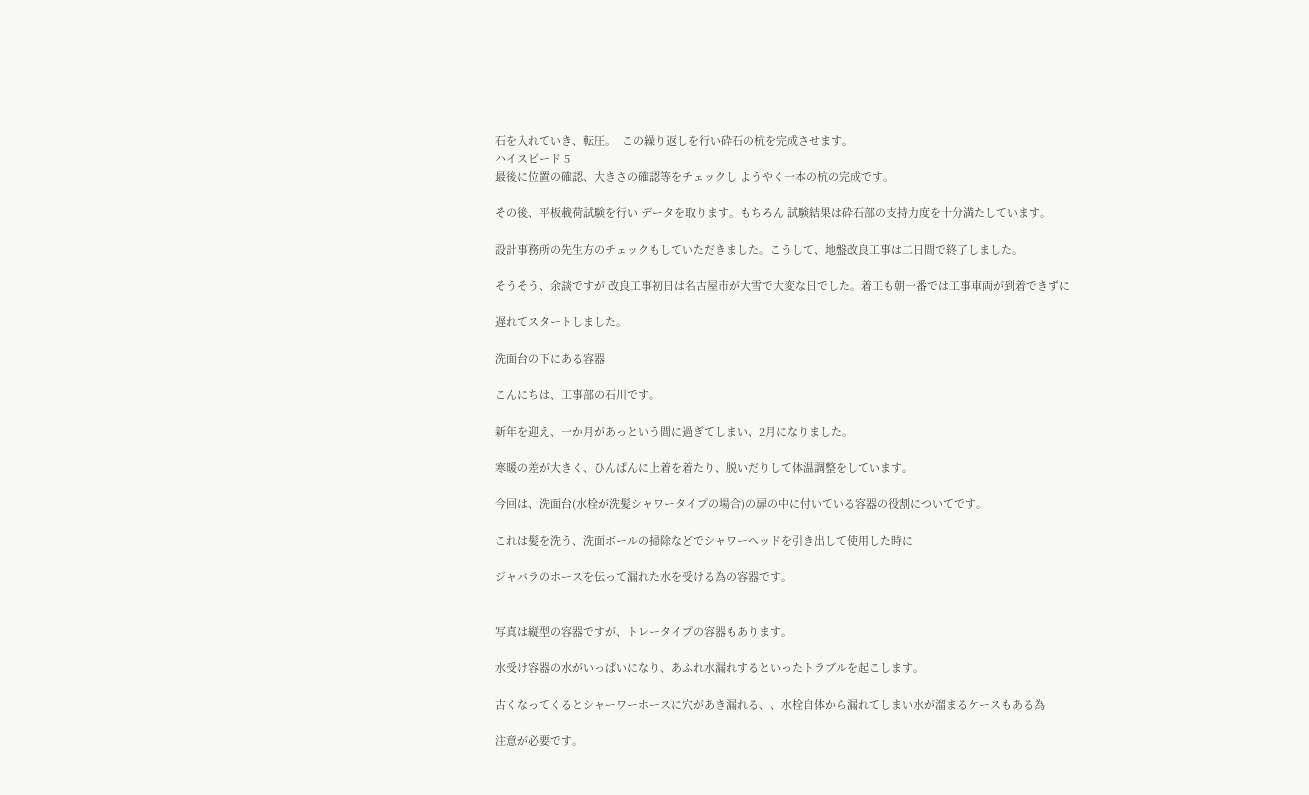石を入れていき、転圧。  この繰り返しを行い砕石の杭を完成させます。
ハイスピード 5
最後に位置の確認、大きさの確認等をチェックし ようやく一本の杭の完成です。

その後、平板載荷試験を行い データを取ります。もちろん 試験結果は砕石部の支持力度を十分満たしています。

設計事務所の先生方のチェックもしていただきました。こうして、地盤改良工事は二日間で終了しました。

そうそう、余談ですが 改良工事初日は名古屋市が大雪で大変な日でした。着工も朝一番では工事車両が到着できずに

遅れてスタートしました。

洗面台の下にある容器

こんにちは、工事部の石川です。

新年を迎え、一か月があっという間に過ぎてしまい、2月になりました。

寒暖の差が大きく、ひんぱんに上着を着たり、脱いだりして体温調整をしています。

今回は、洗面台(水栓が洗髪シャワータイプの場合)の扉の中に付いている容器の役割についてです。

これは髪を洗う、洗面ボールの掃除などでシャワーヘッドを引き出して使用した時に

ジャバラのホースを伝って漏れた水を受ける為の容器です。


写真は縦型の容器ですが、トレータイプの容器もあります。

水受け容器の水がいっぱいになり、あふれ水漏れするといったトラブルを起こします。

古くなってくるとシャーワーホースに穴があき漏れる、、水栓自体から漏れてしまい水が溜まるケースもある為

注意が必要です。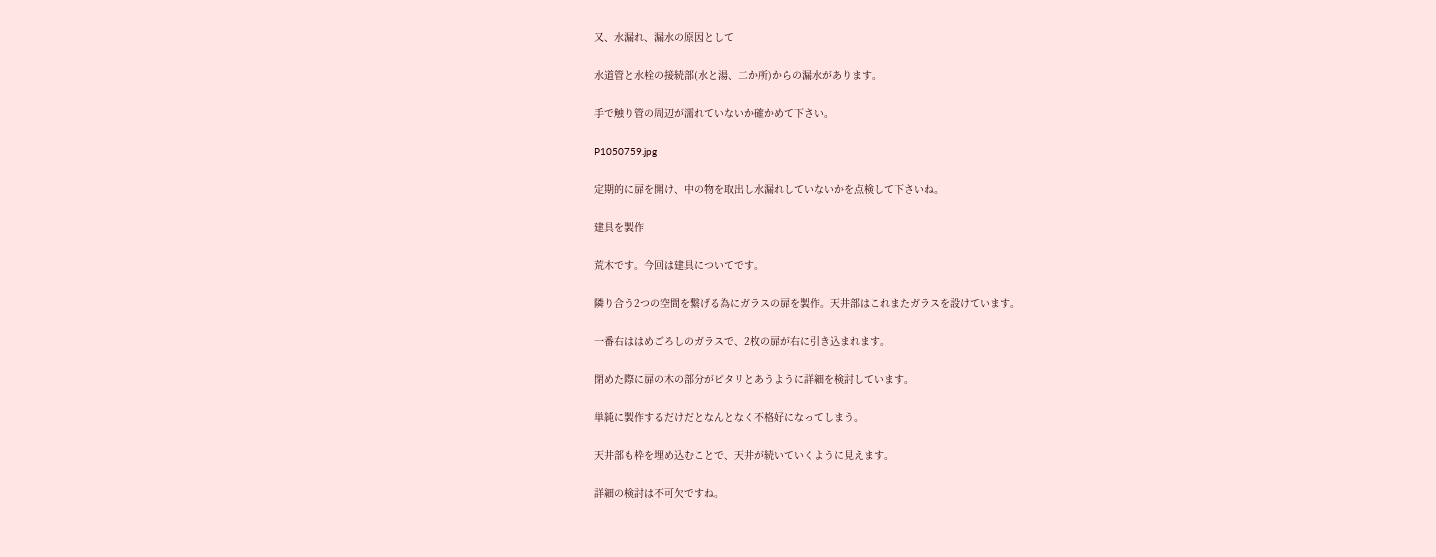又、水漏れ、漏水の原因として

水道管と水栓の接続部(水と湯、二か所)からの漏水があります。

手で触り管の周辺が濡れていないか確かめて下さい。

P1050759.jpg

定期的に扉を開け、中の物を取出し水漏れしていないかを点検して下さいね。

建具を製作

荒木です。今回は建具についてです。

隣り合う2つの空間を繋げる為にガラスの扉を製作。天井部はこれまたガラスを設けています。

一番右ははめごろしのガラスで、2枚の扉が右に引き込まれます。

閉めた際に扉の木の部分がピタリとあうように詳細を検討しています。

単純に製作するだけだとなんとなく不格好になってしまう。

天井部も枠を埋め込むことで、天井が続いていくように見えます。

詳細の検討は不可欠ですね。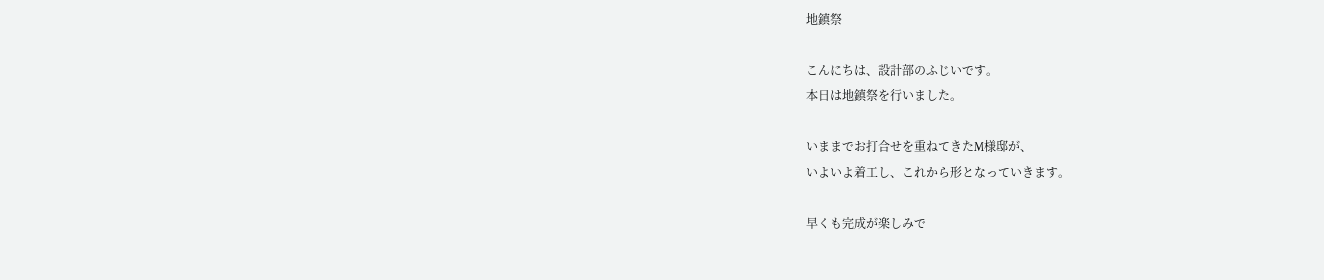地鎮祭

こんにちは、設計部のふじいです。
本日は地鎮祭を行いました。

いままでお打合せを重ねてきたM様邸が、
いよいよ着工し、これから形となっていきます。

早くも完成が楽しみで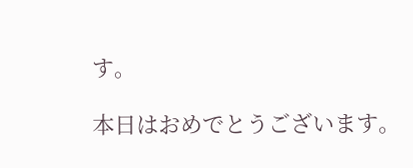す。

本日はおめでとうございます。